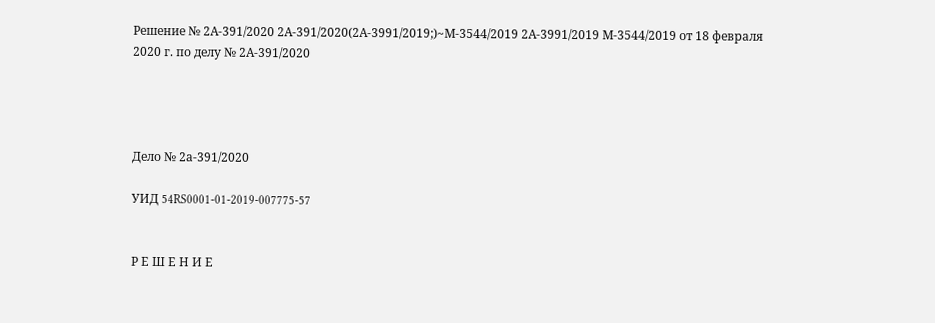Решение № 2А-391/2020 2А-391/2020(2А-3991/2019;)~М-3544/2019 2А-3991/2019 М-3544/2019 от 18 февраля 2020 г. по делу № 2А-391/2020




Дело № 2а-391/2020

УИД 54RS0001-01-2019-007775-57


Р Е Ш Е Н И Е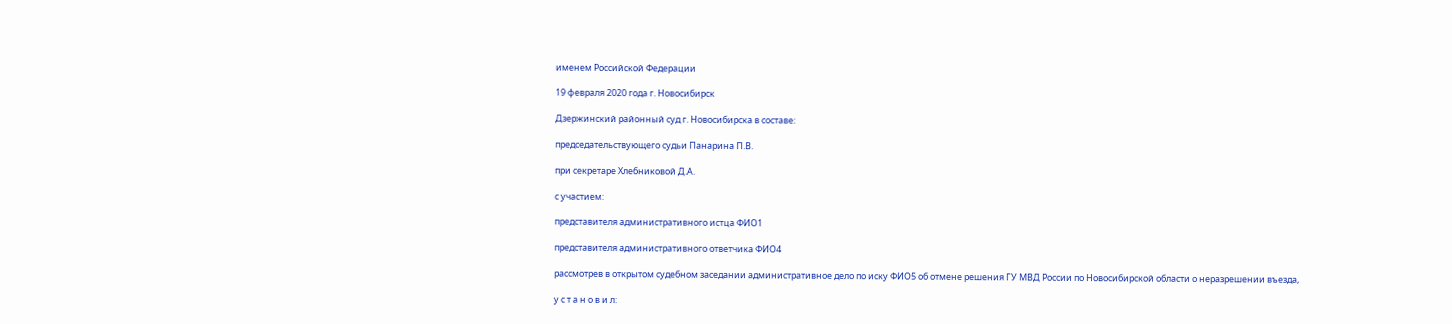именем Российской Федерации

19 февраля 2020 года г. Новосибирск

Дзержинский районный суд г. Новосибирска в составе:

председательствующего судьи Панарина П.В.

при секретаре Хлебниковой Д.А.

с участием:

представителя административного истца ФИО1

представителя административного ответчика ФИО4

рассмотрев в открытом судебном заседании административное дело по иску ФИО5 об отмене решения ГУ МВД России по Новосибирской области о неразрешении въезда,

у с т а н о в и л: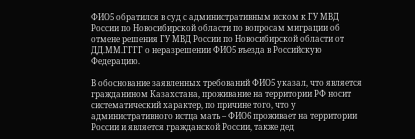ФИО5 обратился в суд с административным иском к ГУ МВД России по Новосибирской области по вопросам миграции об отмене решения ГУ МВД России по Новосибирской области от ДД.ММ.ГГГГ о неразрешении ФИО5 въезда в Российскую Федерацию.

В обоснование заявленных требований ФИО5 указал, что является гражданином Казахстана, проживание на территории РФ носит систематический характер, по причине того, что у административного истца мать – ФИО6 проживает на территории России и является гражданской России, также дед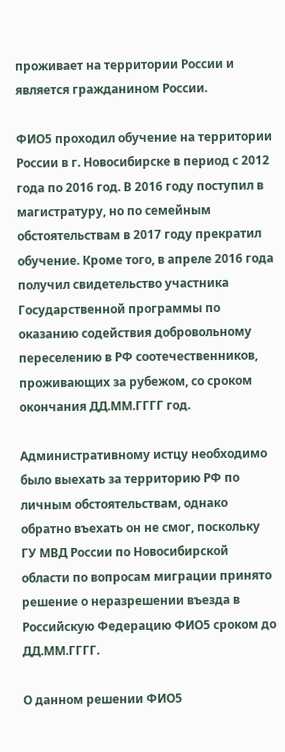проживает на территории России и является гражданином России.

ФИО5 проходил обучение на территории России в г. Новосибирске в период с 2012 года по 2016 год. В 2016 году поступил в магистратуру, но по семейным обстоятельствам в 2017 году прекратил обучение. Кроме того, в апреле 2016 года получил свидетельство участника Государственной программы по оказанию содействия добровольному переселению в РФ соотечественников, проживающих за рубежом, со сроком окончания ДД.ММ.ГГГГ год.

Административному истцу необходимо было выехать за территорию РФ по личным обстоятельствам, однако обратно въехать он не смог, поскольку ГУ МВД России по Новосибирской области по вопросам миграции принято решение о неразрешении въезда в Российскую Федерацию ФИО5 сроком до ДД.ММ.ГГГГ.

О данном решении ФИО5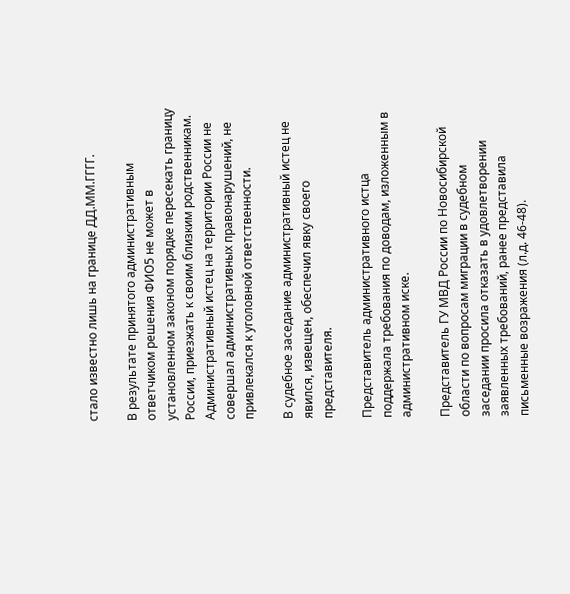стало известно лишь на границе ДД.ММ.ГГГГ.

В результате принятого административным ответчиком решения ФИО5 не может в установленном законом порядке пересекать границу России, приезжать к своим близким родственникам. Административный истец на территории России не совершал административных правонарушений, не привлекался к уголовной ответственности.

В судебное заседание административный истец не явился, извещен, обеспечил явку своего представителя.

Представитель административного истца поддержала требования по доводам, изложенным в административном иске.

Представитель ГУ МВД России по Новосибирской области по вопросам миграции в судебном заседании просила отказать в удовлетворении заявленных требований, ранее представила письменные возражения (л.д. 46-48).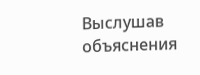Выслушав объяснения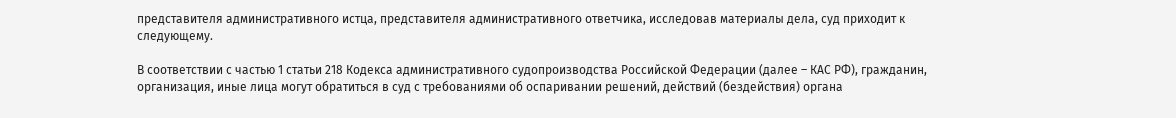представителя административного истца, представителя административного ответчика, исследовав материалы дела, суд приходит к следующему.

В соответствии с частью 1 статьи 218 Кодекса административного судопроизводства Российской Федерации (далее – КАС РФ), гражданин, организация, иные лица могут обратиться в суд с требованиями об оспаривании решений, действий (бездействия) органа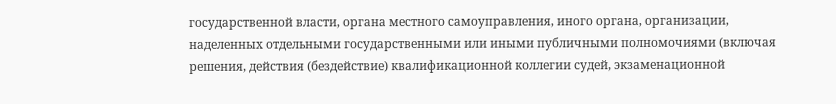государственной власти, органа местного самоуправления, иного органа, организации, наделенных отдельными государственными или иными публичными полномочиями (включая решения, действия (бездействие) квалификационной коллегии судей, экзаменационной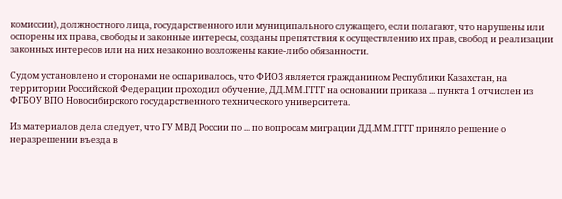комиссии), должностного лица, государственного или муниципального служащего, если полагают, что нарушены или оспорены их права, свободы и законные интересы, созданы препятствия к осуществлению их прав, свобод и реализации законных интересов или на них незаконно возложены какие-либо обязанности.

Судом установлено и сторонами не оспаривалось, что ФИО3 является гражданином Республики Казахстан, на территории Российской Федерации проходил обучение, ДД.ММ.ГГГГ на основании приказа ... пункта 1 отчислен из ФГБОУ ВПО Новосибирского государственного технического университета.

Из материалов дела следует, что ГУ МВД России по ... по вопросам миграции ДД.ММ.ГГГГ приняло решение о неразрешении въезда в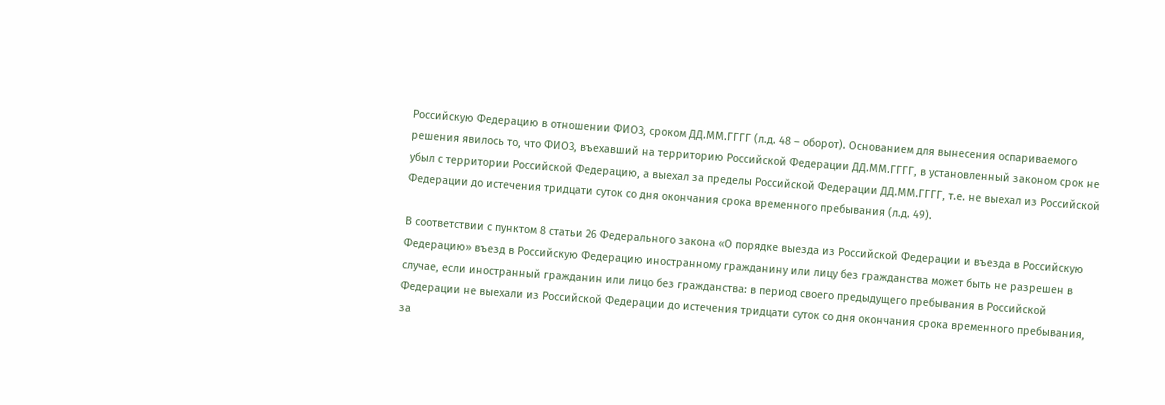Российскую Федерацию в отношении ФИО3, сроком ДД.ММ.ГГГГ (л.д. 48 – оборот). Основанием для вынесения оспариваемого решения явилось то, что ФИО3, въехавший на территорию Российской Федерации ДД.ММ.ГГГГ, в установленный законом срок не убыл с территории Российской Федерацию, а выехал за пределы Российской Федерации ДД.ММ.ГГГГ, т.е. не выехал из Российской Федерации до истечения тридцати суток со дня окончания срока временного пребывания (л.д. 49).

В соответствии с пунктом 8 статьи 26 Федерального закона «О порядке выезда из Российской Федерации и въезда в Российскую Федерацию» въезд в Российскую Федерацию иностранному гражданину или лицу без гражданства может быть не разрешен в случае, если иностранный гражданин или лицо без гражданства: в период своего предыдущего пребывания в Российской Федерации не выехали из Российской Федерации до истечения тридцати суток со дня окончания срока временного пребывания, за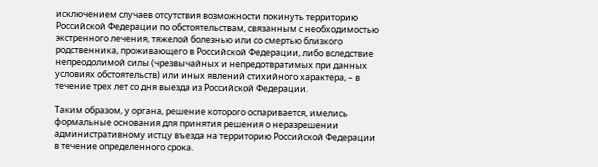исключением случаев отсутствия возможности покинуть территорию Российской Федерации по обстоятельствам, связанным с необходимостью экстренного лечения, тяжелой болезнью или со смертью близкого родственника, проживающего в Российской Федерации, либо вследствие непреодолимой силы (чрезвычайных и непредотвратимых при данных условиях обстоятельств) или иных явлений стихийного характера, – в течение трех лет со дня выезда из Российской Федерации.

Таким образом, у органа, решение которого оспаривается, имелись формальные основания для принятия решения о неразрешении административному истцу въезда на территорию Российской Федерации в течение определенного срока.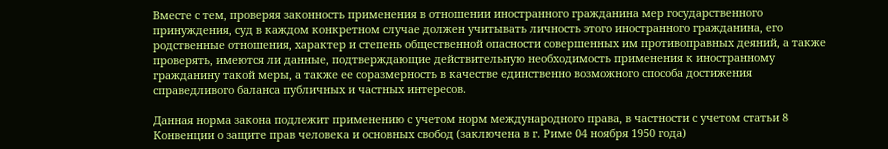Вместе с тем, проверяя законность применения в отношении иностранного гражданина мер государственного принуждения, суд в каждом конкретном случае должен учитывать личность этого иностранного гражданина, его родственные отношения, характер и степень общественной опасности совершенных им противоправных деяний, а также проверять, имеются ли данные, подтверждающие действительную необходимость применения к иностранному гражданину такой меры, а также ее соразмерность в качестве единственно возможного способа достижения справедливого баланса публичных и частных интересов.

Данная норма закона подлежит применению с учетом норм международного права, в частности с учетом статьи 8 Конвенции о защите прав человека и основных свобод (заключена в г. Риме 04 ноября 1950 года)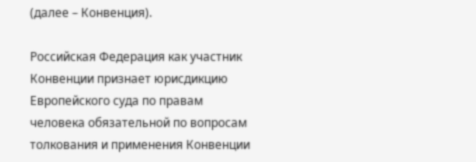(далее – Конвенция).

Российская Федерация как участник Конвенции признает юрисдикцию Европейского суда по правам человека обязательной по вопросам толкования и применения Конвенции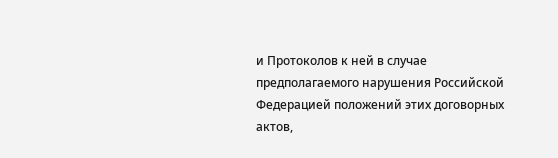и Протоколов к ней в случае предполагаемого нарушения Российской Федерацией положений этих договорных актов,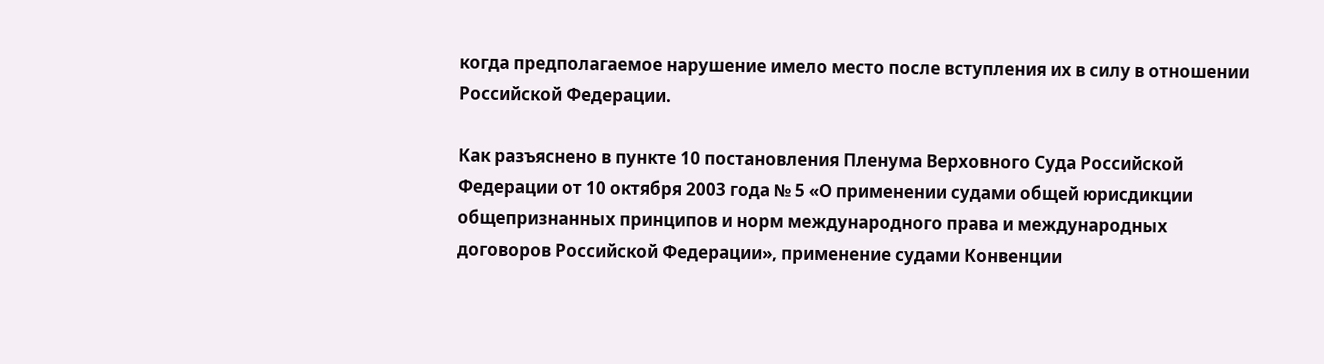когда предполагаемое нарушение имело место после вступления их в силу в отношении Российской Федерации.

Как разъяснено в пункте 10 постановления Пленума Верховного Суда Российской Федерации от 10 октября 2003 года № 5 «О применении судами общей юрисдикции общепризнанных принципов и норм международного права и международных договоров Российской Федерации», применение судами Конвенции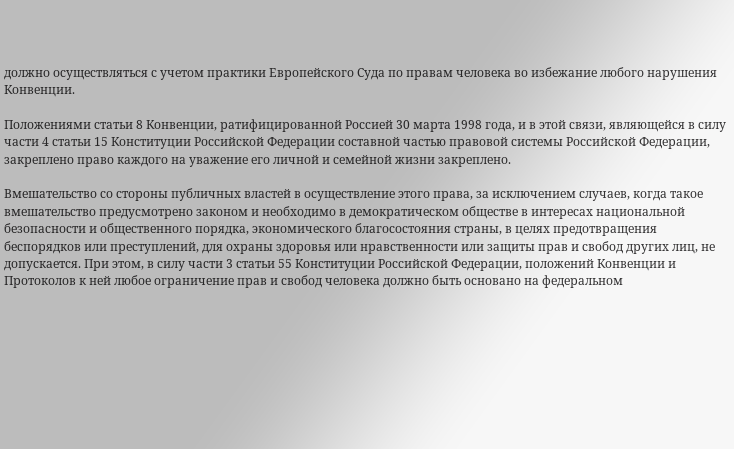должно осуществляться с учетом практики Европейского Суда по правам человека во избежание любого нарушения Конвенции.

Положениями статьи 8 Конвенции, ратифицированной Россией 30 марта 1998 года, и в этой связи, являющейся в силу части 4 статьи 15 Конституции Российской Федерации составной частью правовой системы Российской Федерации, закреплено право каждого на уважение его личной и семейной жизни закреплено.

Вмешательство со стороны публичных властей в осуществление этого права, за исключением случаев, когда такое вмешательство предусмотрено законом и необходимо в демократическом обществе в интересах национальной безопасности и общественного порядка, экономического благосостояния страны, в целях предотвращения беспорядков или преступлений, для охраны здоровья или нравственности или защиты прав и свобод других лиц, не допускается. При этом, в силу части 3 статьи 55 Конституции Российской Федерации, положений Конвенции и Протоколов к ней любое ограничение прав и свобод человека должно быть основано на федеральном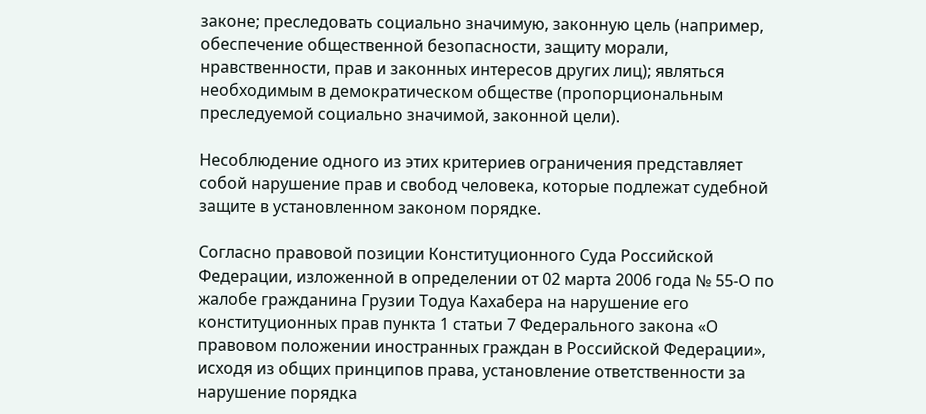законе; преследовать социально значимую, законную цель (например, обеспечение общественной безопасности, защиту морали, нравственности, прав и законных интересов других лиц); являться необходимым в демократическом обществе (пропорциональным преследуемой социально значимой, законной цели).

Несоблюдение одного из этих критериев ограничения представляет собой нарушение прав и свобод человека, которые подлежат судебной защите в установленном законом порядке.

Согласно правовой позиции Конституционного Суда Российской Федерации, изложенной в определении от 02 марта 2006 года № 55-О по жалобе гражданина Грузии Тодуа Кахабера на нарушение его конституционных прав пункта 1 статьи 7 Федерального закона «О правовом положении иностранных граждан в Российской Федерации», исходя из общих принципов права, установление ответственности за нарушение порядка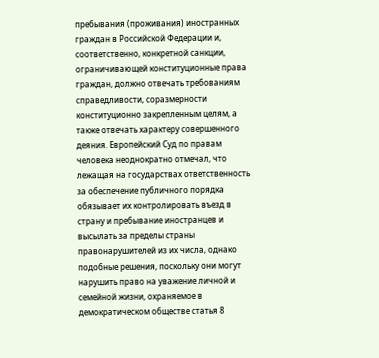пребывания (проживания) иностранных граждан в Российской Федерации и, соответственно, конкретной санкции, ограничивающей конституционные права граждан, должно отвечать требованиям справедливости, соразмерности конституционно закрепленным целям, а также отвечать характеру совершенного деяния. Европейский Суд по правам человека неоднократно отмечал, что лежащая на государствах ответственность за обеспечение публичного порядка обязывает их контролировать въезд в страну и пребывание иностранцев и высылать за пределы страны правонарушителей из их числа, однако подобные решения, поскольку они могут нарушить право на уважение личной и семейной жизни, охраняемое в демократическом обществе статья 8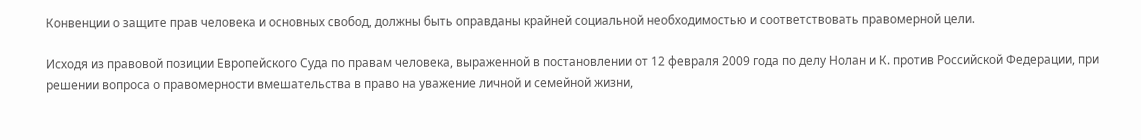Конвенции о защите прав человека и основных свобод, должны быть оправданы крайней социальной необходимостью и соответствовать правомерной цели.

Исходя из правовой позиции Европейского Суда по правам человека, выраженной в постановлении от 12 февраля 2009 года по делу Нолан и К. против Российской Федерации, при решении вопроса о правомерности вмешательства в право на уважение личной и семейной жизни,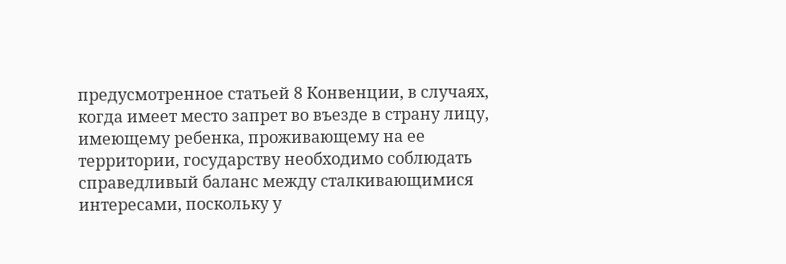предусмотренное статьей 8 Конвенции, в случаях, когда имеет место запрет во въезде в страну лицу, имеющему ребенка, проживающему на ее территории, государству необходимо соблюдать справедливый баланс между сталкивающимися интересами, поскольку у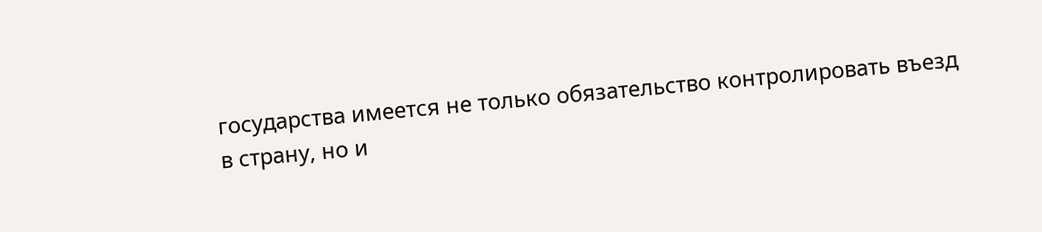государства имеется не только обязательство контролировать въезд в страну, но и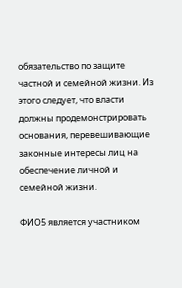обязательство по защите частной и семейной жизни. Из этого следует, что власти должны продемонстрировать основания, перевешивающие законные интересы лиц на обеспечение личной и семейной жизни.

ФИО5 является участником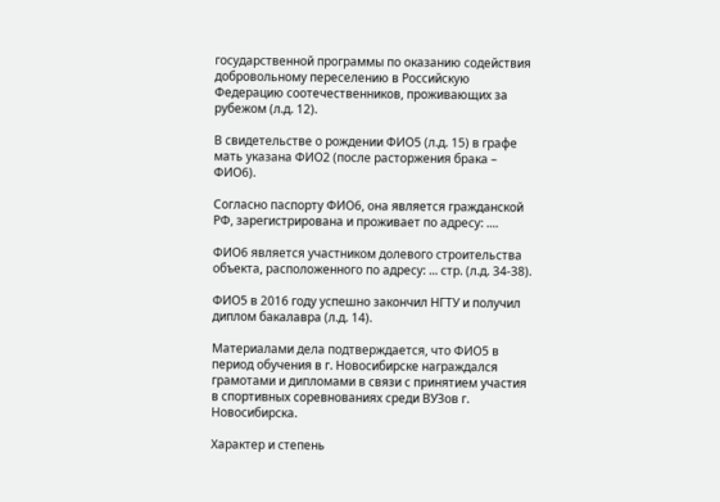государственной программы по оказанию содействия добровольному переселению в Российскую Федерацию соотечественников, проживающих за рубежом (л.д. 12).

В свидетельстве о рождении ФИО5 (л.д. 15) в графе мать указана ФИО2 (после расторжения брака – ФИО6).

Согласно паспорту ФИО6, она является гражданской РФ, зарегистрирована и проживает по адресу: ....

ФИО6 является участником долевого строительства объекта, расположенного по адресу: ... стр. (л.д. 34-38).

ФИО5 в 2016 году успешно закончил НГТУ и получил диплом бакалавра (л.д. 14).

Материалами дела подтверждается, что ФИО5 в период обучения в г. Новосибирске награждался грамотами и дипломами в связи с принятием участия в спортивных соревнованиях среди ВУЗов г. Новосибирска.

Характер и степень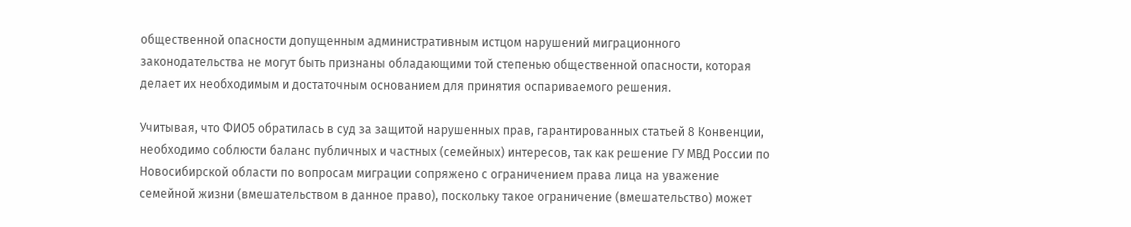общественной опасности допущенным административным истцом нарушений миграционного законодательства не могут быть признаны обладающими той степенью общественной опасности, которая делает их необходимым и достаточным основанием для принятия оспариваемого решения.

Учитывая, что ФИО5 обратилась в суд за защитой нарушенных прав, гарантированных статьей 8 Конвенции, необходимо соблюсти баланс публичных и частных (семейных) интересов, так как решение ГУ МВД России по Новосибирской области по вопросам миграции сопряжено с ограничением права лица на уважение семейной жизни (вмешательством в данное право), поскольку такое ограничение (вмешательство) может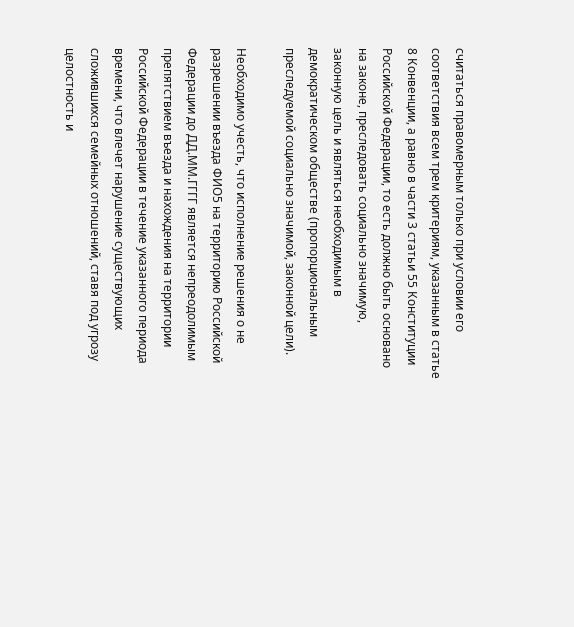считаться правомерным только при условии его соответствия всем трем критериям, указанным в статье 8 Конвенции, а равно в части 3 статьи 55 Конституции Российской Федерации, то есть должно быть основано на законе, преследовать социально значимую, законную цель и являться необходимым в демократическом обществе (пропорциональным преследуемой социально значимой, законной цели).

Необходимо учесть, что исполнение решения о не разрешении въезда ФИО5 на территорию Российской Федерации до ДД.ММ.ГГГГ является непреодолимым препятствием въезда и нахождения на территории Российской Федерации в течение указанного периода времени, что влечет нарушение существующих сложившихся семейных отношений, ставя под угрозу целостность и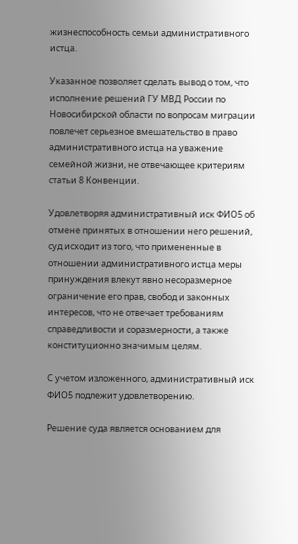жизнеспособность семьи административного истца.

Указанное позволяет сделать вывод о том, что исполнение решений ГУ МВД России по Новосибирской области по вопросам миграции повлечет серьезное вмешательство в право административного истца на уважение семейной жизни, не отвечающее критериям статьи 8 Конвенции.

Удовлетворяя административный иск ФИО5 об отмене принятых в отношении него решений, суд исходит из того, что примененные в отношении административного истца меры принуждения влекут явно несоразмерное ограничение его прав, свобод и законных интересов, что не отвечает требованиям справедливости и соразмерности, а также конституционно значимым целям.

С учетом изложенного, административный иск ФИО5 подлежит удовлетворению.

Решение суда является основанием для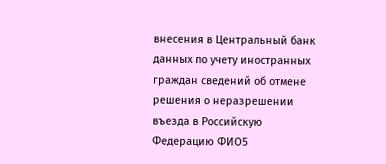внесения в Центральный банк данных по учету иностранных граждан сведений об отмене решения о неразрешении въезда в Российскую Федерацию ФИО5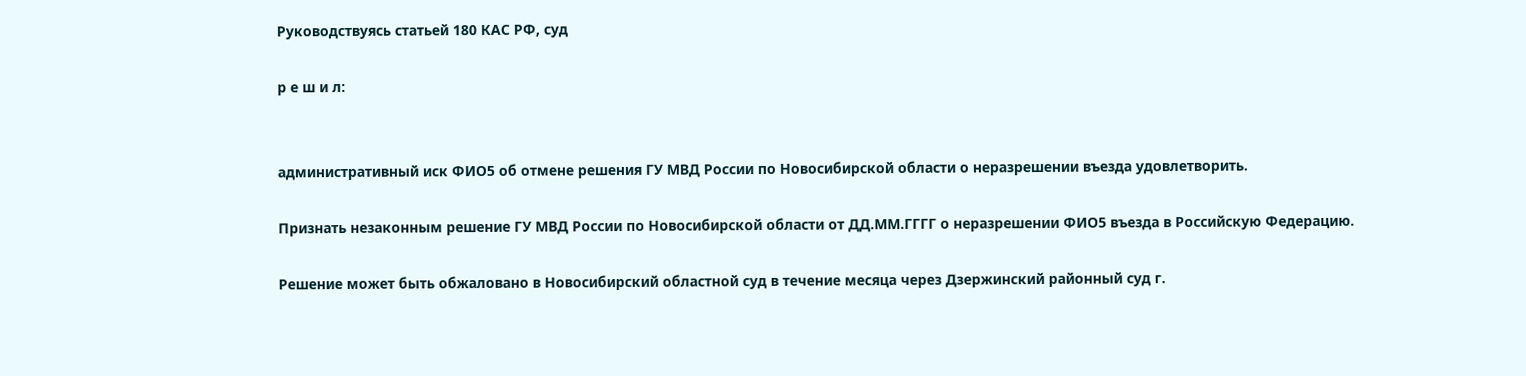Руководствуясь статьей 180 КАС РФ, суд

р е ш и л:


административный иск ФИО5 об отмене решения ГУ МВД России по Новосибирской области о неразрешении въезда удовлетворить.

Признать незаконным решение ГУ МВД России по Новосибирской области от ДД.ММ.ГГГГ о неразрешении ФИО5 въезда в Российскую Федерацию.

Решение может быть обжаловано в Новосибирский областной суд в течение месяца через Дзержинский районный суд г.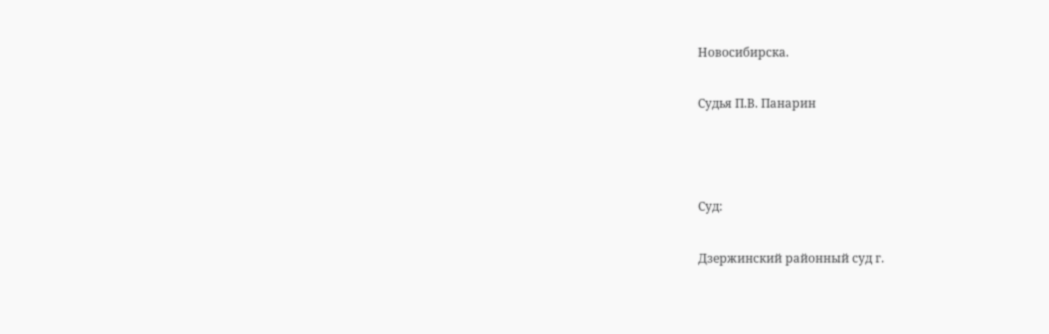Новосибирска.

Судья П.В. Панарин



Суд:

Дзержинский районный суд г.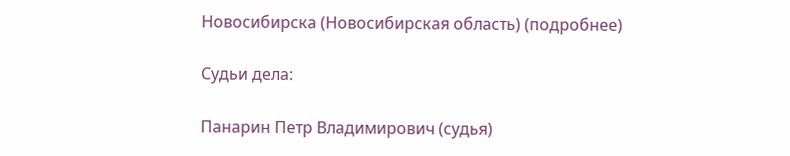Новосибирска (Новосибирская область) (подробнее)

Судьи дела:

Панарин Петр Владимирович (судья)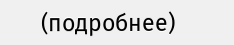(подробнее)